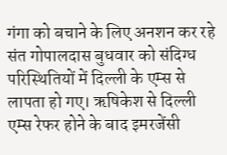गंगा को बचाने के लिए अनशन कर रहे संत गोपालदास बुधवार को संदिग्ध परिस्थितियों में दिल्ली के एम्स से लापता हो गए। ऋषिकेश से दिल्ली एम्स रेफर होने के बाद इमरजेंसी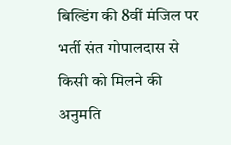बिल्डिंग की 8वीं मंजिल पर भर्ती संत गोपालदास से किसी को मिलने की अनुमति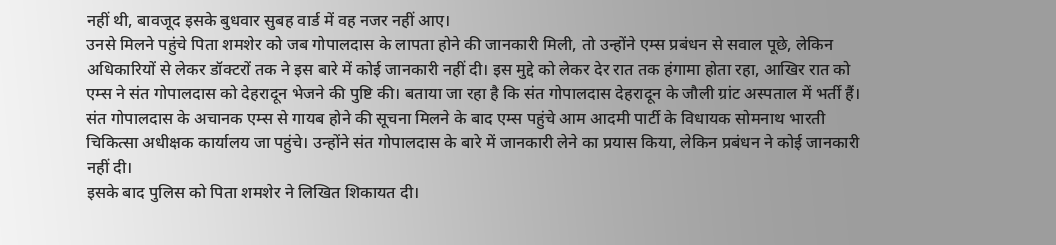नहीं थी, बावजूद इसके बुधवार सुबह वार्ड में वह नजर नहीं आए।
उनसे मिलने पहुंचे पिता शमशेर को जब गोपालदास के लापता होने की जानकारी मिली, तो उन्होंने एम्स प्रबंधन से सवाल पूछे, लेकिन अधिकारियों से लेकर डॉक्टरों तक ने इस बारे में कोई जानकारी नहीं दी। इस मुद्दे को लेकर देर रात तक हंगामा होता रहा, आखिर रात को एम्स ने संत गोपालदास को देहरादून भेजने की पुष्टि की। बताया जा रहा है कि संत गोपालदास देहरादून के जौली ग्रांट अस्पताल में भर्ती हैं।
संत गोपालदास के अचानक एम्स से गायब होने की सूचना मिलने के बाद एम्स पहुंचे आम आदमी पार्टी के विधायक सोमनाथ भारती चिकित्सा अधीक्षक कार्यालय जा पहुंचे। उन्होंने संत गोपालदास के बारे में जानकारी लेने का प्रयास किया, लेकिन प्रबंधन ने कोई जानकारी नहीं दी।
इसके बाद पुलिस को पिता शमशेर ने लिखित शिकायत दी।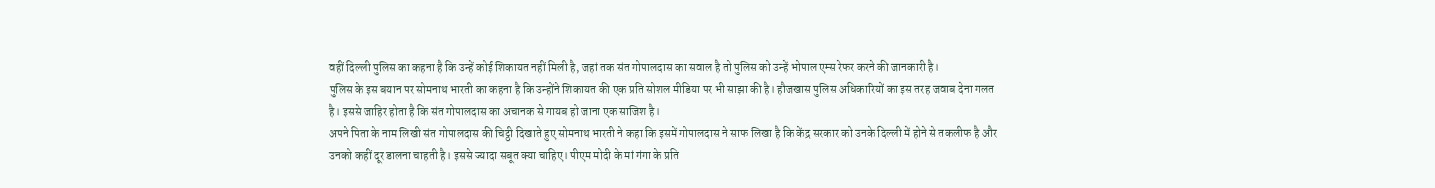वहीं दिल्ली पुलिस का कहना है कि उन्हें कोई शिकायत नहीं मिली है, जहां तक संत गोपालदास का सवाल है तो पुलिस को उन्हें भोपाल एम्स रेफर करने की जानकारी है।
पुलिस के इस बयान पर सोमनाथ भारती का कहना है कि उन्होंने शिकायत की एक प्रति सोशल मीडिया पर भी साझा की है। हौजखास पुलिस अधिकारियों का इस तरह जवाब देना गलत है। इससे जाहिर होता है कि संत गोपालदास का अचानक से गायब हो जाना एक साजिश है।
अपने पिता के नाम लिखी संत गोपालदास की चिट्ठी दिखाते हुए सोमनाथ भारती ने कहा कि इसमें गोपालदास ने साफ लिखा है कि केंद्र सरकार को उनके दिल्ली में होने से तकलीफ है और उनको कहीं दूर डालना चाहती है। इससे ज्यादा सबूत क्या चाहिए। पीएम मोदी के मां गंगा के प्रति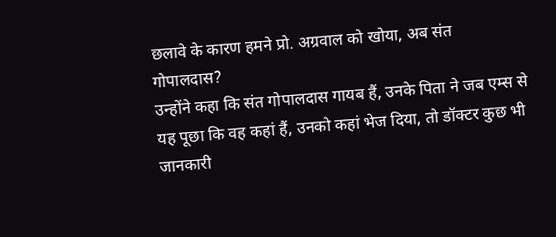छलावे के कारण हमने प्रो. अग्रवाल को खोया, अब संत गोपालदास?
उन्होंने कहा कि संत गोपालदास गायब हैं, उनके पिता ने जब एम्स से यह पूछा कि वह कहां हैं, उनको कहां भेज दिया, तो डॉक्टर कुछ भी जानकारी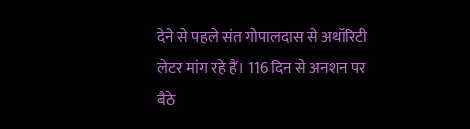देने से पहले संत गोपालदास से अथॉरिटी लेटर मांग रहे हैं। 116 दिन से अनशन पर बैठे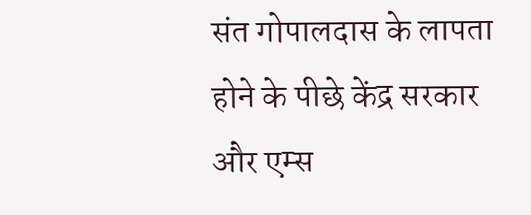संत गोपालदास के लापता होने के पीछे केंद्र सरकार और एम्स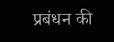प्रबंधन की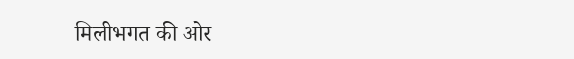मिलीभगत की ओर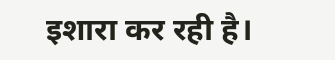इशारा कर रही है।